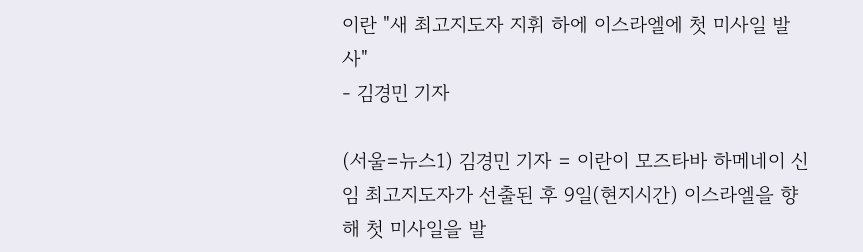이란 "새 최고지도자 지휘 하에 이스라엘에 첫 미사일 발사"
- 김경민 기자

(서울=뉴스1) 김경민 기자 = 이란이 모즈타바 하메네이 신임 최고지도자가 선출된 후 9일(현지시간) 이스라엘을 향해 첫 미사일을 발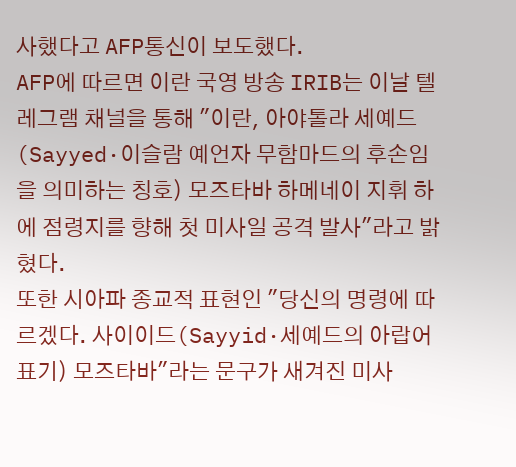사했다고 AFP통신이 보도했다.
AFP에 따르면 이란 국영 방송 IRIB는 이날 텔레그램 채널을 통해 "이란, 아야톨라 세예드(Sayyed·이슬람 예언자 무함마드의 후손임을 의미하는 칭호) 모즈타바 하메네이 지휘 하에 점령지를 향해 첫 미사일 공격 발사"라고 밝혔다.
또한 시아파 종교적 표현인 "당신의 명령에 따르겠다. 사이이드(Sayyid·세예드의 아랍어 표기) 모즈타바"라는 문구가 새겨진 미사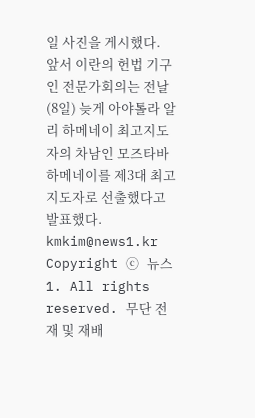일 사진을 게시했다.
앞서 이란의 헌법 기구인 전문가회의는 전날(8일) 늦게 아야톨라 알리 하메네이 최고지도자의 차남인 모즈타바 하메네이를 제3대 최고지도자로 선출했다고 발표했다.
kmkim@news1.kr
Copyright ⓒ 뉴스1. All rights reserved. 무단 전재 및 재배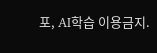포, AI학습 이용금지.